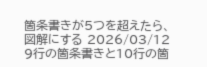箇条書きが5つを超えたら、図解にする 2026/03/12 9行の箇条書きと10行の箇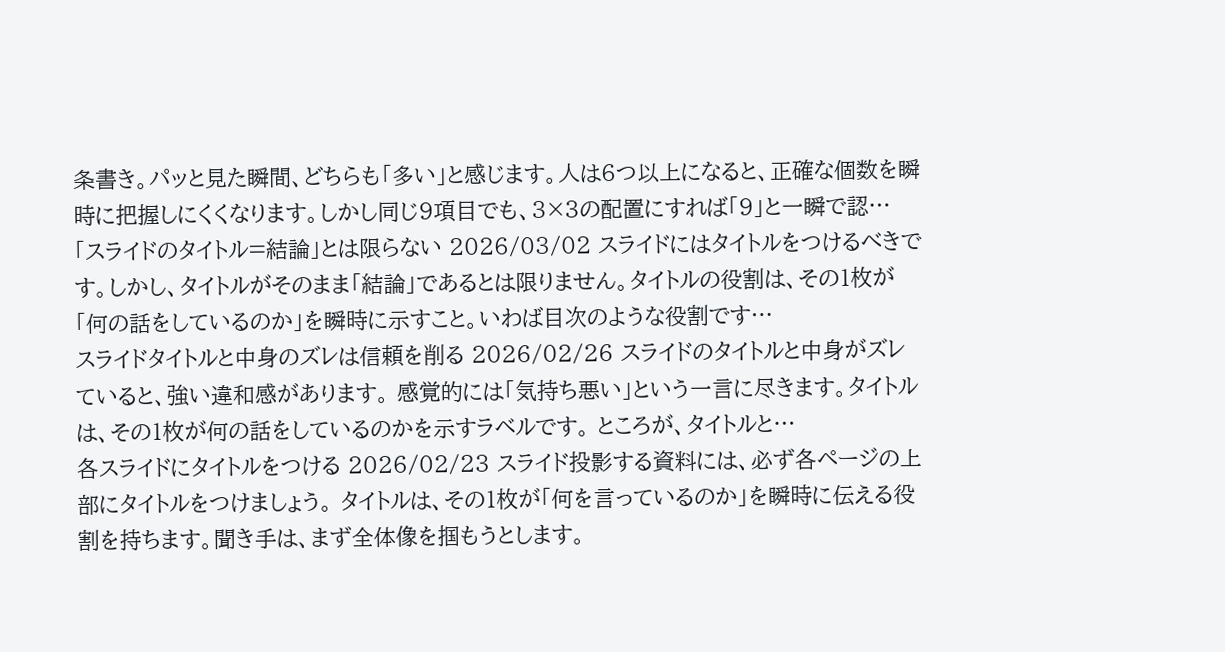条書き。パッと見た瞬間、どちらも「多い」と感じます。人は6つ以上になると、正確な個数を瞬時に把握しにくくなります。しかし同じ9項目でも、3×3の配置にすれば「9」と一瞬で認…
「スライドのタイトル=結論」とは限らない 2026/03/02 スライドにはタイトルをつけるべきです。しかし、タイトルがそのまま「結論」であるとは限りません。タイトルの役割は、その1枚が「何の話をしているのか」を瞬時に示すこと。いわば目次のような役割です…
スライドタイトルと中身のズレは信頼を削る 2026/02/26 スライドのタイトルと中身がズレていると、強い違和感があります。 感覚的には「気持ち悪い」という一言に尽きます。タイトルは、その1枚が何の話をしているのかを示すラベルです。 ところが、タイトルと…
各スライドにタイトルをつける 2026/02/23 スライド投影する資料には、必ず各ページの上部にタイトルをつけましょう。 タイトルは、その1枚が「何を言っているのか」を瞬時に伝える役割を持ちます。聞き手は、まず全体像を掴もうとします。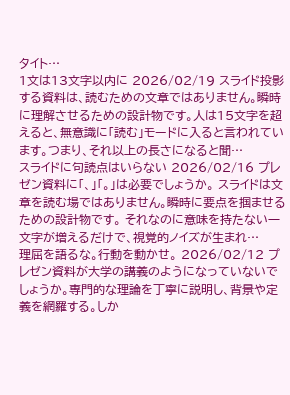タイト…
1文は13文字以内に 2026/02/19 スライド投影する資料は、読むための文章ではありません。瞬時に理解させるための設計物です。人は15文字を超えると、無意識に「読む」モードに入ると言われています。つまり、それ以上の長さになると聞…
スライドに句読点はいらない 2026/02/16 プレゼン資料に「、」「。」は必要でしょうか。 スライドは文章を読む場ではありません。瞬時に要点を掴ませるための設計物です。 それなのに意味を持たない一文字が増えるだけで、視覚的ノイズが生まれ…
理屈を語るな。行動を動かせ。 2026/02/12 プレゼン資料が大学の講義のようになっていないでしょうか。専門的な理論を丁寧に説明し、背景や定義を網羅する。しか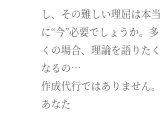し、その難しい理屈は本当に“今”必要でしょうか。多くの場合、理論を語りたくなるの…
作成代行ではありません。あなた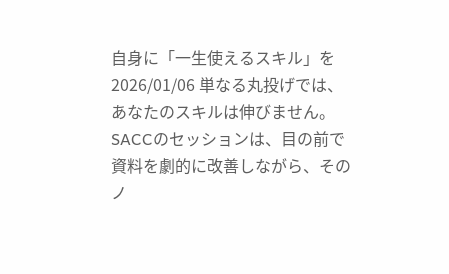自身に「一生使えるスキル」を 2026/01/06 単なる丸投げでは、あなたのスキルは伸びません。SACCのセッションは、目の前で資料を劇的に改善しながら、そのノ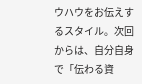ウハウをお伝えするスタイル。次回からは、自分自身で「伝わる資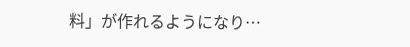料」が作れるようになり…